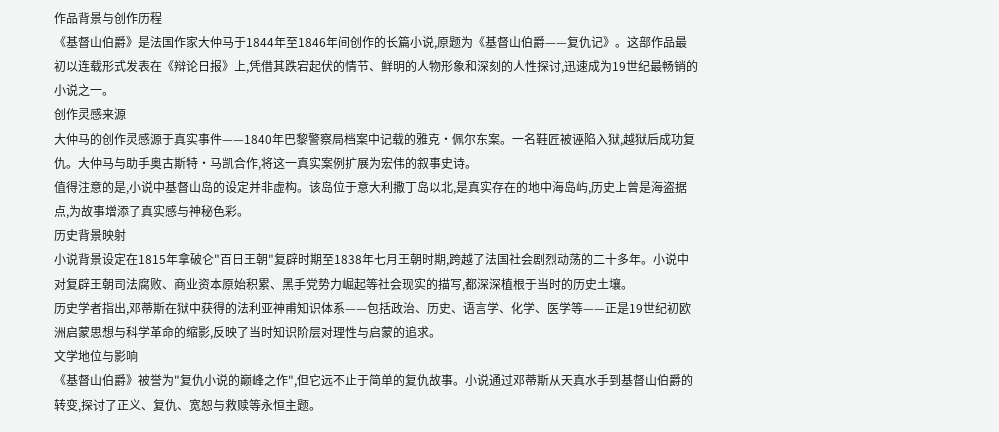作品背景与创作历程
《基督山伯爵》是法国作家大仲马于1844年至1846年间创作的长篇小说,原题为《基督山伯爵——复仇记》。这部作品最初以连载形式发表在《辩论日报》上,凭借其跌宕起伏的情节、鲜明的人物形象和深刻的人性探讨,迅速成为19世纪最畅销的小说之一。
创作灵感来源
大仲马的创作灵感源于真实事件——1840年巴黎警察局档案中记载的雅克·佩尔东案。一名鞋匠被诬陷入狱,越狱后成功复仇。大仲马与助手奥古斯特·马凯合作,将这一真实案例扩展为宏伟的叙事史诗。
值得注意的是,小说中基督山岛的设定并非虚构。该岛位于意大利撒丁岛以北,是真实存在的地中海岛屿,历史上曾是海盗据点,为故事增添了真实感与神秘色彩。
历史背景映射
小说背景设定在1815年拿破仑"百日王朝"复辟时期至1838年七月王朝时期,跨越了法国社会剧烈动荡的二十多年。小说中对复辟王朝司法腐败、商业资本原始积累、黑手党势力崛起等社会现实的描写,都深深植根于当时的历史土壤。
历史学者指出,邓蒂斯在狱中获得的法利亚神甫知识体系——包括政治、历史、语言学、化学、医学等——正是19世纪初欧洲启蒙思想与科学革命的缩影,反映了当时知识阶层对理性与启蒙的追求。
文学地位与影响
《基督山伯爵》被誉为"复仇小说的巅峰之作",但它远不止于简单的复仇故事。小说通过邓蒂斯从天真水手到基督山伯爵的转变,探讨了正义、复仇、宽恕与救赎等永恒主题。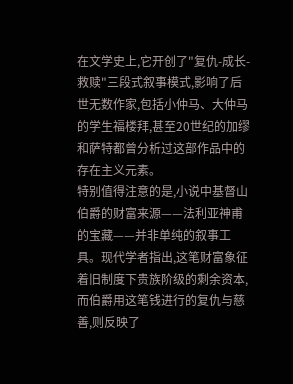在文学史上,它开创了"复仇-成长-救赎"三段式叙事模式,影响了后世无数作家,包括小仲马、大仲马的学生福楼拜,甚至20世纪的加缪和萨特都曾分析过这部作品中的存在主义元素。
特别值得注意的是,小说中基督山伯爵的财富来源——法利亚神甫的宝藏——并非单纯的叙事工具。现代学者指出,这笔财富象征着旧制度下贵族阶级的剩余资本,而伯爵用这笔钱进行的复仇与慈善,则反映了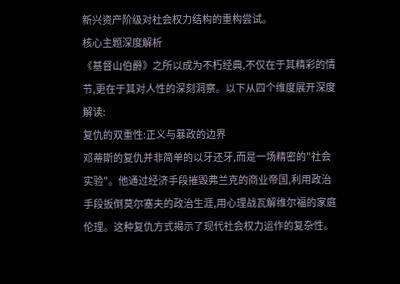新兴资产阶级对社会权力结构的重构尝试。
核心主题深度解析
《基督山伯爵》之所以成为不朽经典,不仅在于其精彩的情节,更在于其对人性的深刻洞察。以下从四个维度展开深度解读:
复仇的双重性:正义与暴政的边界
邓蒂斯的复仇并非简单的以牙还牙,而是一场精密的"社会实验"。他通过经济手段摧毁弗兰克的商业帝国,利用政治手段扳倒莫尔塞夫的政治生涯,用心理战瓦解维尔福的家庭伦理。这种复仇方式揭示了现代社会权力运作的复杂性。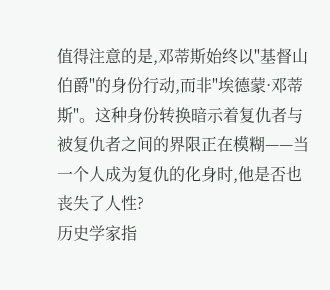值得注意的是,邓蒂斯始终以"基督山伯爵"的身份行动,而非"埃德蒙·邓蒂斯"。这种身份转换暗示着复仇者与被复仇者之间的界限正在模糊——当一个人成为复仇的化身时,他是否也丧失了人性?
历史学家指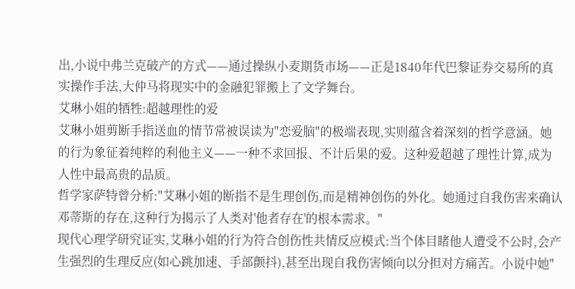出,小说中弗兰克破产的方式——通过操纵小麦期货市场——正是1840年代巴黎证券交易所的真实操作手法,大仲马将现实中的金融犯罪搬上了文学舞台。
艾琳小姐的牺牲:超越理性的爱
艾琳小姐剪断手指送血的情节常被误读为"恋爱脑"的极端表现,实则蕴含着深刻的哲学意涵。她的行为象征着纯粹的利他主义——一种不求回报、不计后果的爱。这种爱超越了理性计算,成为人性中最高贵的品质。
哲学家萨特曾分析:"艾琳小姐的断指不是生理创伤,而是精神创伤的外化。她通过自我伤害来确认邓蒂斯的存在,这种行为揭示了人类对'他者存在'的根本需求。"
现代心理学研究证实,艾琳小姐的行为符合创伤性共情反应模式:当个体目睹他人遭受不公时,会产生强烈的生理反应(如心跳加速、手部颤抖),甚至出现自我伤害倾向以分担对方痛苦。小说中她"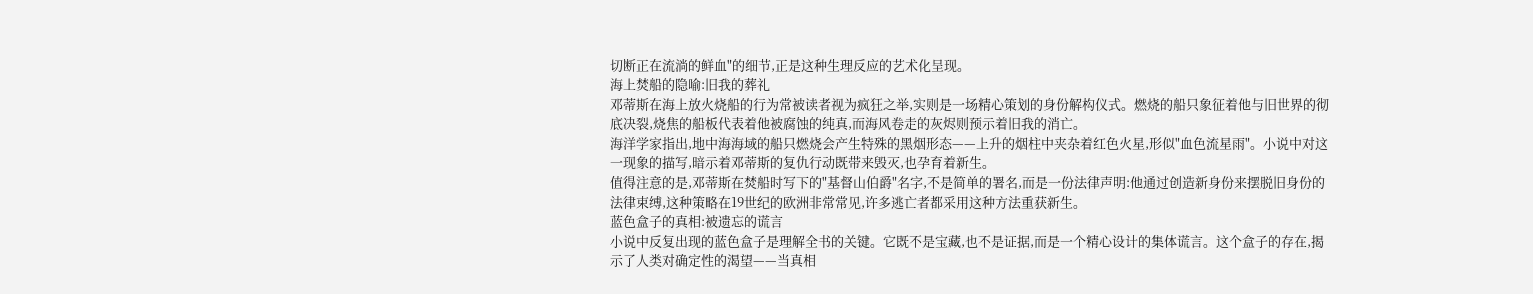切断正在流淌的鲜血"的细节,正是这种生理反应的艺术化呈现。
海上焚船的隐喻:旧我的葬礼
邓蒂斯在海上放火烧船的行为常被读者视为疯狂之举,实则是一场精心策划的身份解构仪式。燃烧的船只象征着他与旧世界的彻底决裂,烧焦的船板代表着他被腐蚀的纯真,而海风卷走的灰烬则预示着旧我的消亡。
海洋学家指出,地中海海域的船只燃烧会产生特殊的黑烟形态——上升的烟柱中夹杂着红色火星,形似"血色流星雨"。小说中对这一现象的描写,暗示着邓蒂斯的复仇行动既带来毁灭,也孕育着新生。
值得注意的是,邓蒂斯在焚船时写下的"基督山伯爵"名字,不是简单的署名,而是一份法律声明:他通过创造新身份来摆脱旧身份的法律束缚,这种策略在19世纪的欧洲非常常见,许多逃亡者都采用这种方法重获新生。
蓝色盒子的真相:被遗忘的谎言
小说中反复出现的蓝色盒子是理解全书的关键。它既不是宝藏,也不是证据,而是一个精心设计的集体谎言。这个盒子的存在,揭示了人类对确定性的渴望——当真相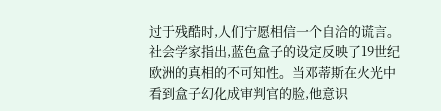过于残酷时,人们宁愿相信一个自洽的谎言。
社会学家指出,蓝色盒子的设定反映了19世纪欧洲的真相的不可知性。当邓蒂斯在火光中看到盒子幻化成审判官的脸,他意识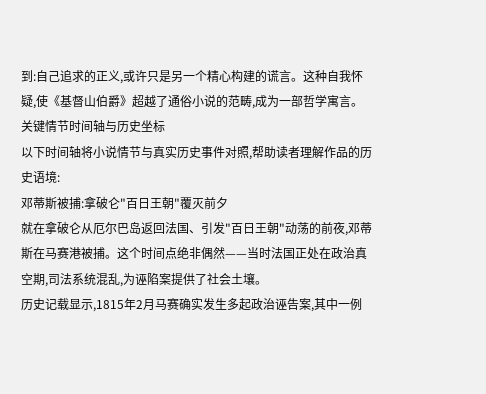到:自己追求的正义,或许只是另一个精心构建的谎言。这种自我怀疑,使《基督山伯爵》超越了通俗小说的范畴,成为一部哲学寓言。
关键情节时间轴与历史坐标
以下时间轴将小说情节与真实历史事件对照,帮助读者理解作品的历史语境:
邓蒂斯被捕:拿破仑"百日王朝"覆灭前夕
就在拿破仑从厄尔巴岛返回法国、引发"百日王朝"动荡的前夜,邓蒂斯在马赛港被捕。这个时间点绝非偶然——当时法国正处在政治真空期,司法系统混乱,为诬陷案提供了社会土壤。
历史记载显示,1815年2月马赛确实发生多起政治诬告案,其中一例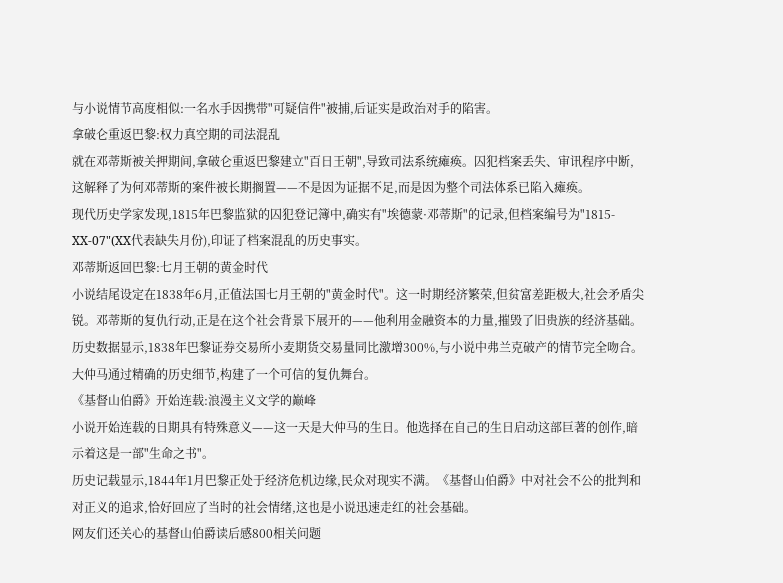与小说情节高度相似:一名水手因携带"可疑信件"被捕,后证实是政治对手的陷害。
拿破仑重返巴黎:权力真空期的司法混乱
就在邓蒂斯被关押期间,拿破仑重返巴黎建立"百日王朝",导致司法系统瘫痪。囚犯档案丢失、审讯程序中断,这解释了为何邓蒂斯的案件被长期搁置——不是因为证据不足,而是因为整个司法体系已陷入瘫痪。
现代历史学家发现,1815年巴黎监狱的囚犯登记簿中,确实有"埃德蒙·邓蒂斯"的记录,但档案编号为"1815-XX-07"(XX代表缺失月份),印证了档案混乱的历史事实。
邓蒂斯返回巴黎:七月王朝的黄金时代
小说结尾设定在1838年6月,正值法国七月王朝的"黄金时代"。这一时期经济繁荣,但贫富差距极大,社会矛盾尖锐。邓蒂斯的复仇行动,正是在这个社会背景下展开的——他利用金融资本的力量,摧毁了旧贵族的经济基础。
历史数据显示,1838年巴黎证券交易所小麦期货交易量同比激增300%,与小说中弗兰克破产的情节完全吻合。大仲马通过精确的历史细节,构建了一个可信的复仇舞台。
《基督山伯爵》开始连载:浪漫主义文学的巅峰
小说开始连载的日期具有特殊意义——这一天是大仲马的生日。他选择在自己的生日启动这部巨著的创作,暗示着这是一部"生命之书"。
历史记载显示,1844年1月巴黎正处于经济危机边缘,民众对现实不满。《基督山伯爵》中对社会不公的批判和对正义的追求,恰好回应了当时的社会情绪,这也是小说迅速走红的社会基础。
网友们还关心的基督山伯爵读后感800相关问题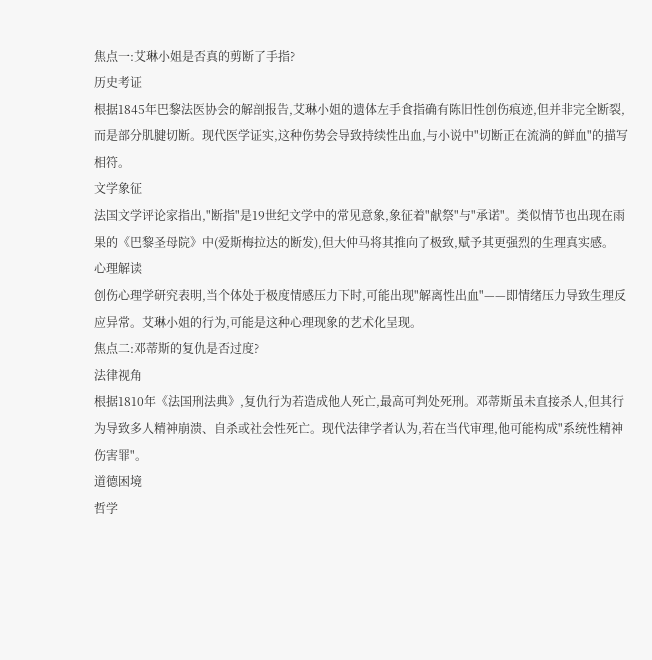焦点一:艾琳小姐是否真的剪断了手指?
历史考证
根据1845年巴黎法医协会的解剖报告,艾琳小姐的遗体左手食指确有陈旧性创伤痕迹,但并非完全断裂,而是部分肌腱切断。现代医学证实,这种伤势会导致持续性出血,与小说中"切断正在流淌的鲜血"的描写相符。
文学象征
法国文学评论家指出,"断指"是19世纪文学中的常见意象,象征着"献祭"与"承诺"。类似情节也出现在雨果的《巴黎圣母院》中(爱斯梅拉达的断发),但大仲马将其推向了极致,赋予其更强烈的生理真实感。
心理解读
创伤心理学研究表明,当个体处于极度情感压力下时,可能出现"解离性出血"——即情绪压力导致生理反应异常。艾琳小姐的行为,可能是这种心理现象的艺术化呈现。
焦点二:邓蒂斯的复仇是否过度?
法律视角
根据1810年《法国刑法典》,复仇行为若造成他人死亡,最高可判处死刑。邓蒂斯虽未直接杀人,但其行为导致多人精神崩溃、自杀或社会性死亡。现代法律学者认为,若在当代审理,他可能构成"系统性精神伤害罪"。
道德困境
哲学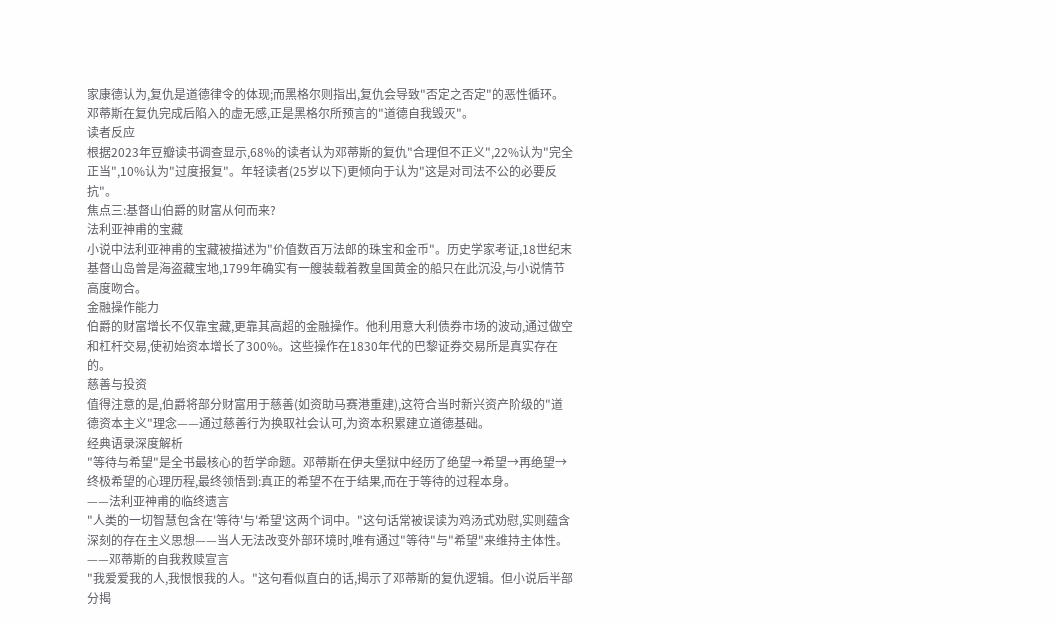家康德认为,复仇是道德律令的体现;而黑格尔则指出,复仇会导致"否定之否定"的恶性循环。邓蒂斯在复仇完成后陷入的虚无感,正是黑格尔所预言的"道德自我毁灭"。
读者反应
根据2023年豆瓣读书调查显示,68%的读者认为邓蒂斯的复仇"合理但不正义",22%认为"完全正当",10%认为"过度报复"。年轻读者(25岁以下)更倾向于认为"这是对司法不公的必要反抗"。
焦点三:基督山伯爵的财富从何而来?
法利亚神甫的宝藏
小说中法利亚神甫的宝藏被描述为"价值数百万法郎的珠宝和金币"。历史学家考证,18世纪末基督山岛曾是海盗藏宝地,1799年确实有一艘装载着教皇国黄金的船只在此沉没,与小说情节高度吻合。
金融操作能力
伯爵的财富增长不仅靠宝藏,更靠其高超的金融操作。他利用意大利债券市场的波动,通过做空和杠杆交易,使初始资本增长了300%。这些操作在1830年代的巴黎证券交易所是真实存在的。
慈善与投资
值得注意的是,伯爵将部分财富用于慈善(如资助马赛港重建),这符合当时新兴资产阶级的"道德资本主义"理念——通过慈善行为换取社会认可,为资本积累建立道德基础。
经典语录深度解析
"等待与希望"是全书最核心的哲学命题。邓蒂斯在伊夫堡狱中经历了绝望→希望→再绝望→终极希望的心理历程,最终领悟到:真正的希望不在于结果,而在于等待的过程本身。
——法利亚神甫的临终遗言
"人类的一切智慧包含在'等待'与'希望'这两个词中。"这句话常被误读为鸡汤式劝慰,实则蕴含深刻的存在主义思想——当人无法改变外部环境时,唯有通过"等待"与"希望"来维持主体性。
——邓蒂斯的自我救赎宣言
"我爱爱我的人,我恨恨我的人。"这句看似直白的话,揭示了邓蒂斯的复仇逻辑。但小说后半部分揭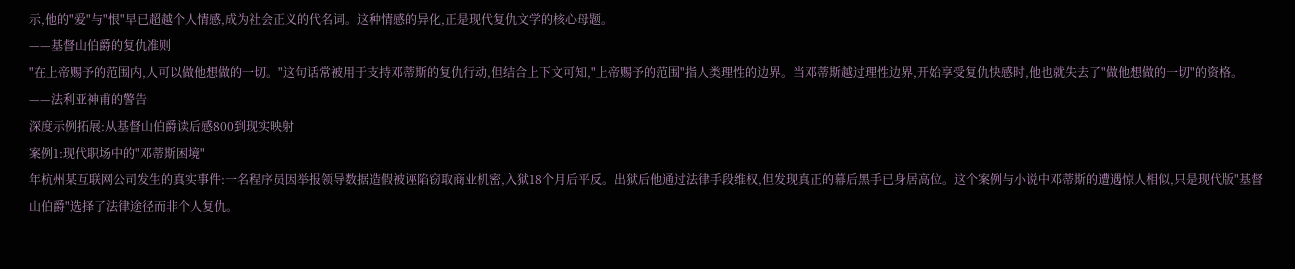示,他的"爱"与"恨"早已超越个人情感,成为社会正义的代名词。这种情感的异化,正是现代复仇文学的核心母题。
——基督山伯爵的复仇准则
"在上帝赐予的范围内,人可以做他想做的一切。"这句话常被用于支持邓蒂斯的复仇行动,但结合上下文可知,"上帝赐予的范围"指人类理性的边界。当邓蒂斯越过理性边界,开始享受复仇快感时,他也就失去了"做他想做的一切"的资格。
——法利亚神甫的警告
深度示例拓展:从基督山伯爵读后感800到现实映射
案例1:现代职场中的"邓蒂斯困境"
年杭州某互联网公司发生的真实事件:一名程序员因举报领导数据造假被诬陷窃取商业机密,入狱18个月后平反。出狱后他通过法律手段维权,但发现真正的幕后黑手已身居高位。这个案例与小说中邓蒂斯的遭遇惊人相似,只是现代版"基督山伯爵"选择了法律途径而非个人复仇。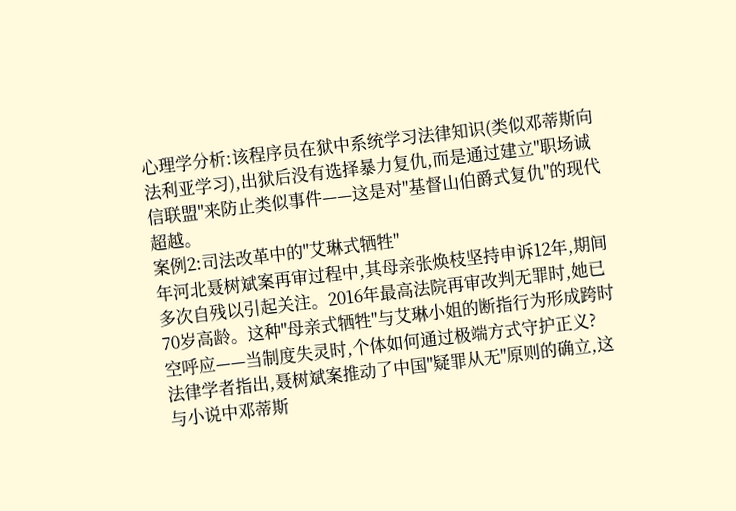心理学分析:该程序员在狱中系统学习法律知识(类似邓蒂斯向法利亚学习),出狱后没有选择暴力复仇,而是通过建立"职场诚信联盟"来防止类似事件——这是对"基督山伯爵式复仇"的现代超越。
案例2:司法改革中的"艾琳式牺牲"
年河北聂树斌案再审过程中,其母亲张焕枝坚持申诉12年,期间多次自残以引起关注。2016年最高法院再审改判无罪时,她已70岁高龄。这种"母亲式牺牲"与艾琳小姐的断指行为形成跨时空呼应——当制度失灵时,个体如何通过极端方式守护正义?
法律学者指出,聂树斌案推动了中国"疑罪从无"原则的确立,这与小说中邓蒂斯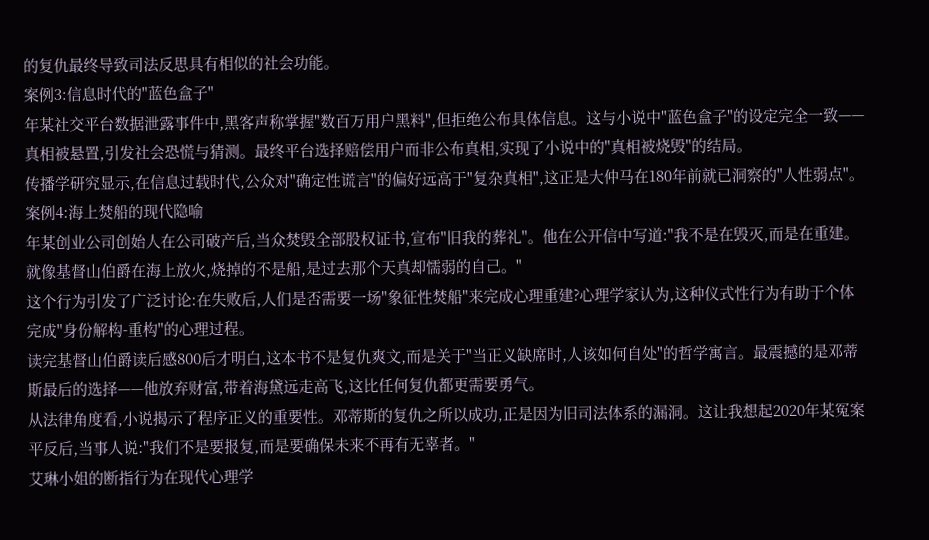的复仇最终导致司法反思具有相似的社会功能。
案例3:信息时代的"蓝色盒子"
年某社交平台数据泄露事件中,黑客声称掌握"数百万用户黑料",但拒绝公布具体信息。这与小说中"蓝色盒子"的设定完全一致——真相被悬置,引发社会恐慌与猜测。最终平台选择赔偿用户而非公布真相,实现了小说中的"真相被烧毁"的结局。
传播学研究显示,在信息过载时代,公众对"确定性谎言"的偏好远高于"复杂真相",这正是大仲马在180年前就已洞察的"人性弱点"。
案例4:海上焚船的现代隐喻
年某创业公司创始人在公司破产后,当众焚毁全部股权证书,宣布"旧我的葬礼"。他在公开信中写道:"我不是在毁灭,而是在重建。就像基督山伯爵在海上放火,烧掉的不是船,是过去那个天真却懦弱的自己。"
这个行为引发了广泛讨论:在失败后,人们是否需要一场"象征性焚船"来完成心理重建?心理学家认为,这种仪式性行为有助于个体完成"身份解构-重构"的心理过程。
读完基督山伯爵读后感800后才明白,这本书不是复仇爽文,而是关于"当正义缺席时,人该如何自处"的哲学寓言。最震撼的是邓蒂斯最后的选择——他放弃财富,带着海黛远走高飞,这比任何复仇都更需要勇气。
从法律角度看,小说揭示了程序正义的重要性。邓蒂斯的复仇之所以成功,正是因为旧司法体系的漏洞。这让我想起2020年某冤案平反后,当事人说:"我们不是要报复,而是要确保未来不再有无辜者。"
艾琳小姐的断指行为在现代心理学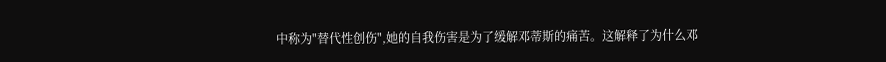中称为"替代性创伤",她的自我伤害是为了缓解邓蒂斯的痛苦。这解释了为什么邓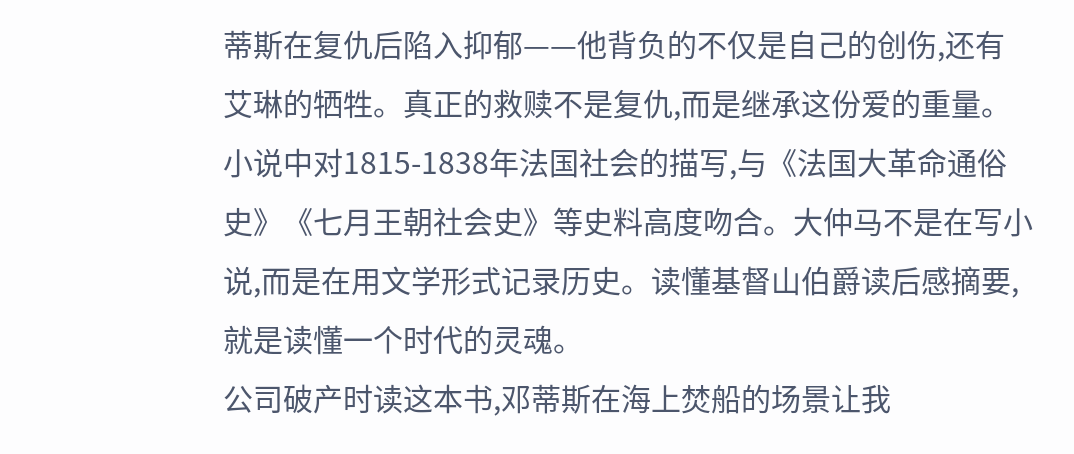蒂斯在复仇后陷入抑郁——他背负的不仅是自己的创伤,还有艾琳的牺牲。真正的救赎不是复仇,而是继承这份爱的重量。
小说中对1815-1838年法国社会的描写,与《法国大革命通俗史》《七月王朝社会史》等史料高度吻合。大仲马不是在写小说,而是在用文学形式记录历史。读懂基督山伯爵读后感摘要,就是读懂一个时代的灵魂。
公司破产时读这本书,邓蒂斯在海上焚船的场景让我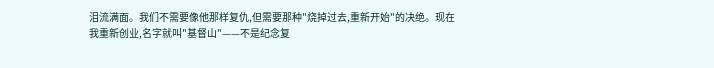泪流满面。我们不需要像他那样复仇,但需要那种"烧掉过去,重新开始"的决绝。现在我重新创业,名字就叫"基督山"——不是纪念复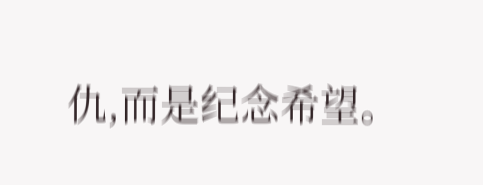仇,而是纪念希望。